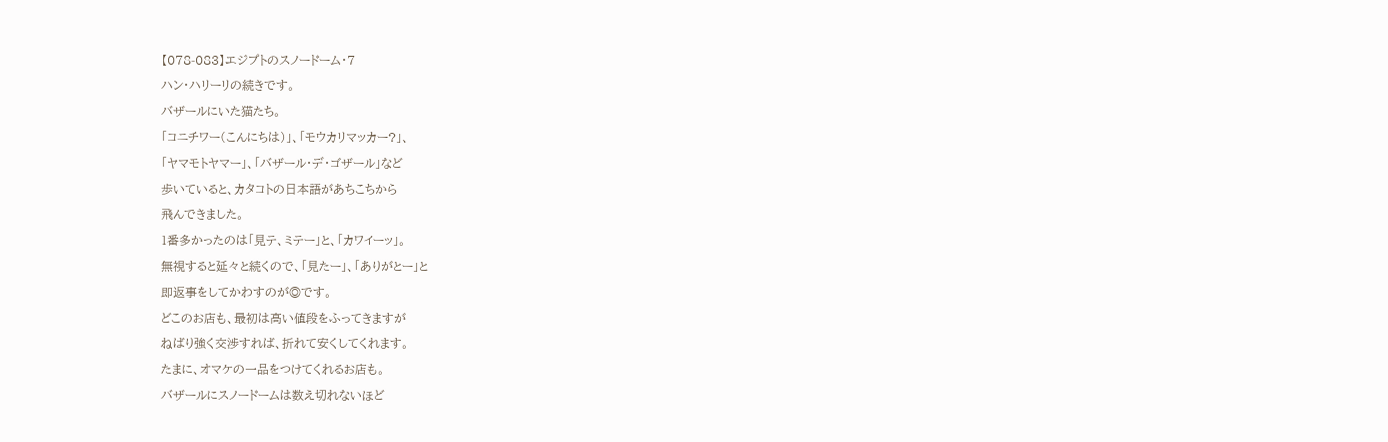【078-083】エジプトのスノードーム・7
ハン・ハリーリの続きです。
バザールにいた猫たち。
「コニチワー(こんにちは)」、「モウカリマッカー?」、
「ヤマモトヤマー」、「バザール・デ・ゴザール」など
歩いていると、カタコトの日本語があちこちから
飛んできました。
1番多かったのは「見テ、ミテー」と、「カワイーッ」。
無視すると延々と続くので、「見たー」、「ありがとー」と
即返事をしてかわすのが◎です。
どこのお店も、最初は高い値段をふってきますが
ねばり強く交渉すれば、折れて安くしてくれます。
たまに、オマケの一品をつけてくれるお店も。
バザールにスノードームは数え切れないほど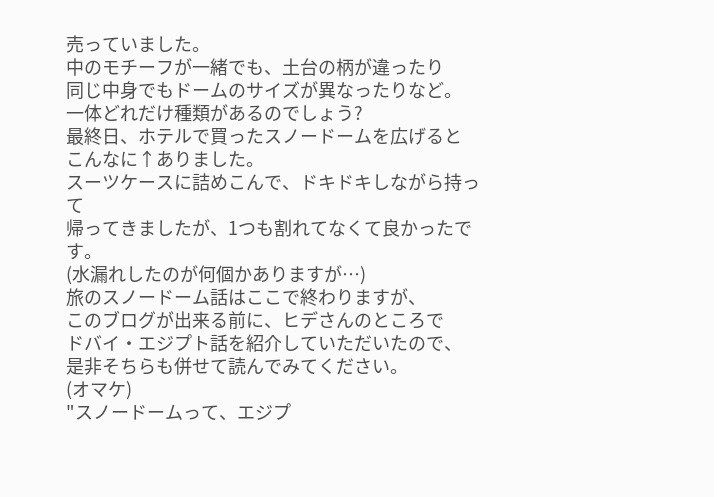売っていました。
中のモチーフが一緒でも、土台の柄が違ったり
同じ中身でもドームのサイズが異なったりなど。
一体どれだけ種類があるのでしょう?
最終日、ホテルで買ったスノードームを広げると
こんなに↑ありました。
スーツケースに詰めこんで、ドキドキしながら持って
帰ってきましたが、1つも割れてなくて良かったです。
(水漏れしたのが何個かありますが…)
旅のスノードーム話はここで終わりますが、
このブログが出来る前に、ヒデさんのところで
ドバイ・エジプト話を紹介していただいたので、
是非そちらも併せて読んでみてください。
(オマケ)
"スノードームって、エジプ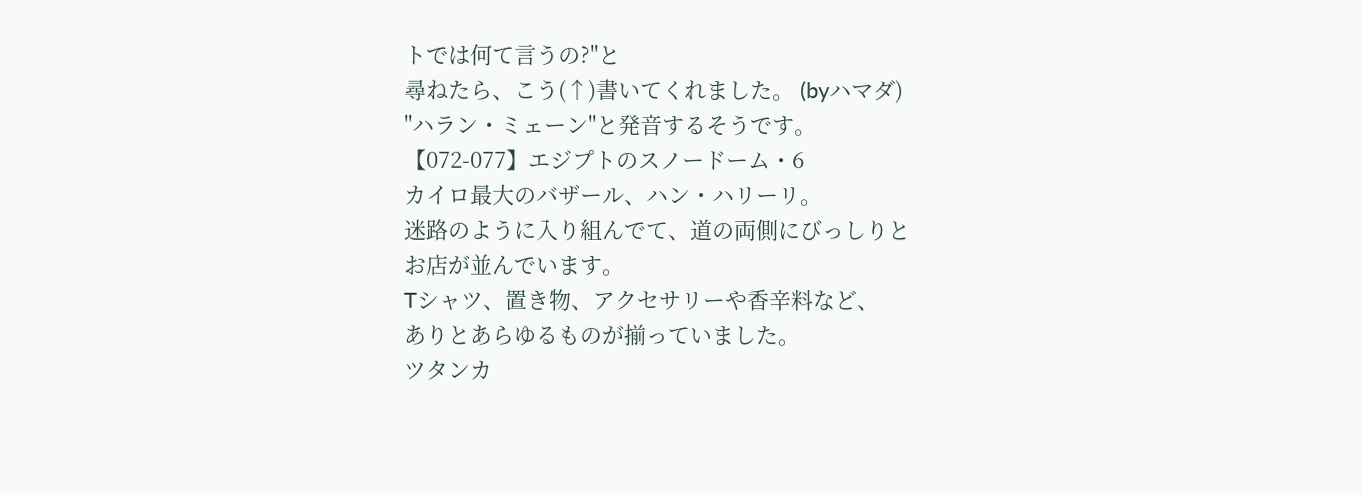トでは何て言うの?"と
尋ねたら、こう(↑)書いてくれました。 (byハマダ)
"ハラン・ミェーン"と発音するそうです。
【072-077】エジプトのスノードーム・6
カイロ最大のバザール、ハン・ハリーリ。
迷路のように入り組んでて、道の両側にびっしりと
お店が並んでいます。
Tシャツ、置き物、アクセサリーや香辛料など、
ありとあらゆるものが揃っていました。
ツタンカ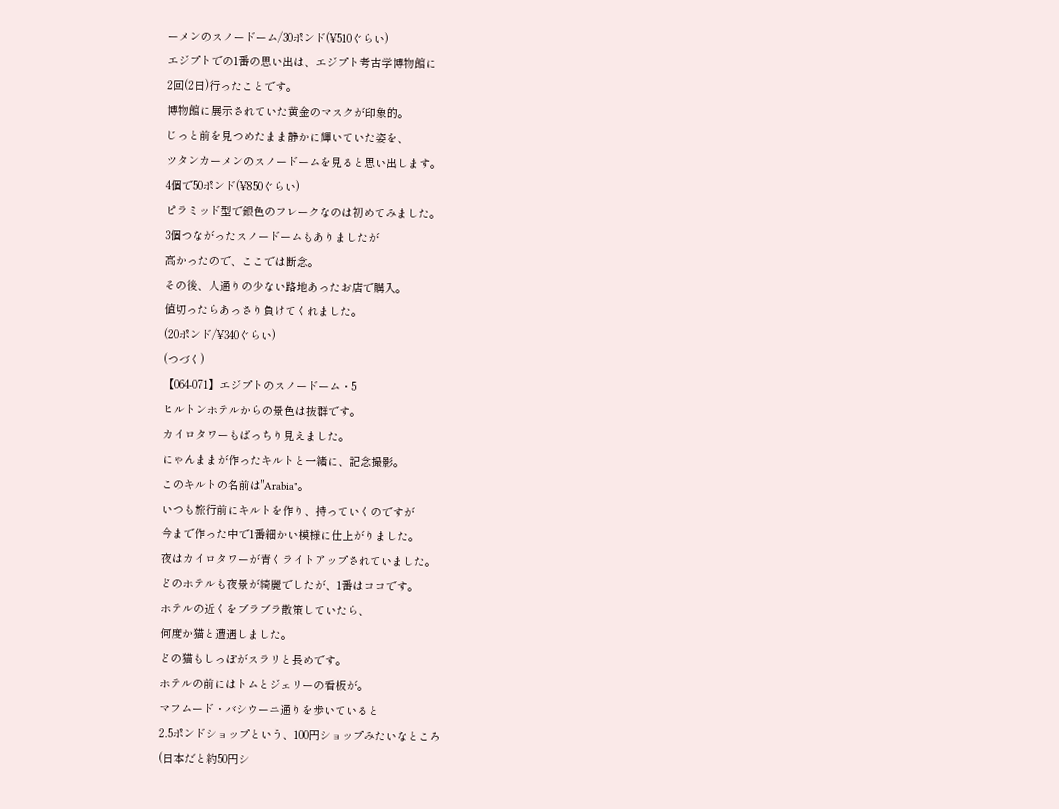ーメンのスノードーム/30ポンド(¥510ぐらい)
エジプトでの1番の思い出は、エジプト考古学博物館に
2回(2日)行ったことです。
博物館に展示されていた黄金のマスクが印象的。
じっと前を見つめたまま静かに輝いていた姿を、
ツタンカーメンのスノードームを見ると思い出します。
4個で50ポンド(¥850ぐらい)
ピラミッド型で銀色のフレークなのは初めてみました。
3個つながったスノードームもありましたが
高かったので、ここでは断念。
その後、人通りの少ない路地あったお店で購入。
値切ったらあっさり負けてくれました。
(20ポンド/¥340ぐらい)
(つづく)
【064-071】エジプトのスノードーム・5
ヒルトンホテルからの景色は抜群です。
カイロタワーもばっちり見えました。
にゃんままが作ったキルトと一緒に、記念撮影。
このキルトの名前は"Arabia"。
いつも旅行前にキルトを作り、持っていくのですが
今まで作った中で1番細かい模様に仕上がりました。
夜はカイロタワーが青くライトアップされていました。
どのホテルも夜景が綺麗でしたが、1番はココです。
ホテルの近くをブラブラ散策していたら、
何度か猫と遭遇しました。
どの猫もしっぽがスラリと長めです。
ホテルの前にはトムとジェリーの看板が。
マフムード・バシウーニ通りを歩いていると
2.5ポンドショップという、100円ショップみたいなところ
(日本だと約50円シ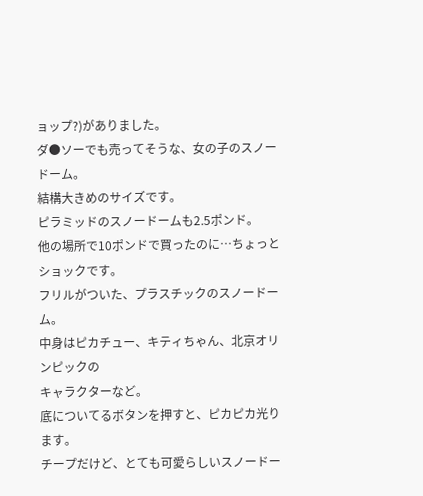ョップ?)がありました。
ダ●ソーでも売ってそうな、女の子のスノードーム。
結構大きめのサイズです。
ピラミッドのスノードームも2.5ポンド。
他の場所で10ポンドで買ったのに…ちょっとショックです。
フリルがついた、プラスチックのスノードーム。
中身はピカチュー、キティちゃん、北京オリンピックの
キャラクターなど。
底についてるボタンを押すと、ピカピカ光ります。
チープだけど、とても可愛らしいスノードー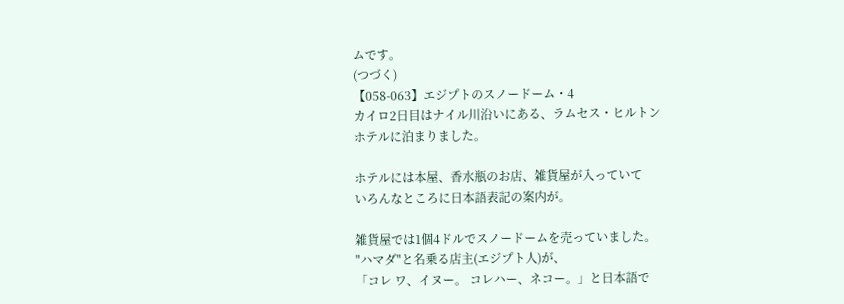ムです。
(つづく)
【058-063】エジプトのスノードーム・4
カイロ2日目はナイル川沿いにある、ラムセス・ヒルトン
ホテルに泊まりました。

ホテルには本屋、香水瓶のお店、雑貨屋が入っていて
いろんなところに日本語表記の案内が。

雑貨屋では1個4ドルでスノードームを売っていました。
"ハマダ"と名乗る店主(エジプト人)が、
「コレ ワ、イヌー。 コレハー、ネコー。」と日本語で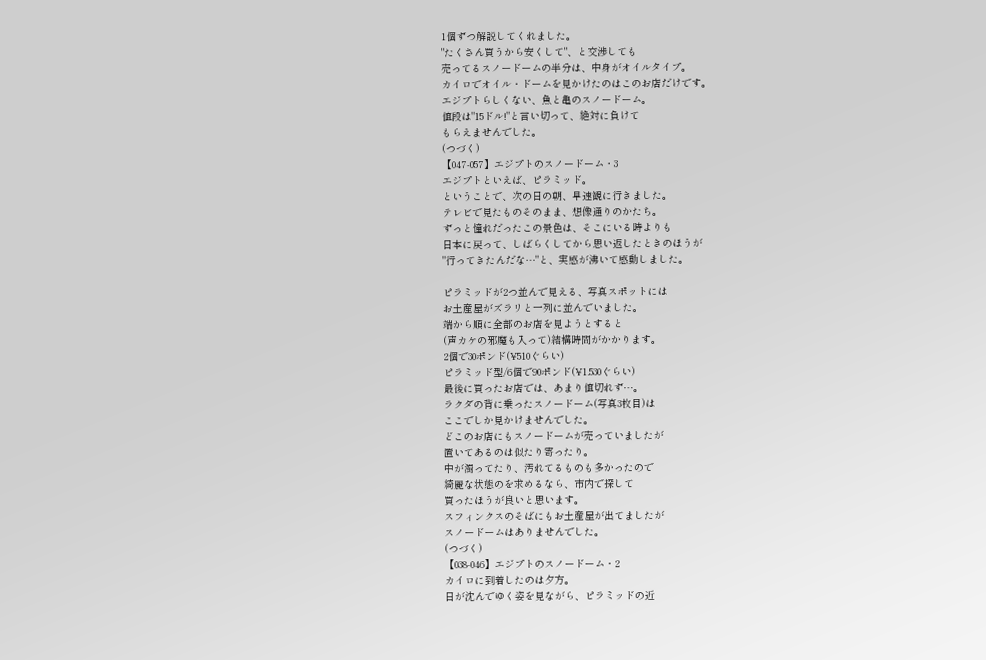1個ずつ解説してくれました。
"たくさん買うから安くして"、と交渉しても
売ってるスノードームの半分は、中身がオイルタイプ。
カイロでオイル・ドームを見かけたのはこのお店だけです。
エジプトらしくない、魚と亀のスノードーム。
値段は"15ドル!"と言い切って、絶対に負けて
もらえませんでした。
(つづく)
【047-057】エジプトのスノードーム・3
エジプトといえば、ピラミッド。
ということで、次の日の朝、早速観に行きました。
テレビで見たものそのまま、想像通りのかたち。
ずっと憧れだったこの景色は、そこにいる時よりも
日本に戻って、しばらくしてから思い返したときのほうが
"行ってきたんだな…"と、実感が沸いて感動しました。

ピラミッドが2つ並んで見える、写真スポットには
お土産屋がズラリと一列に並んでいました。
端から順に全部のお店を見ようとすると
(声カケの邪魔も入って)結構時間がかかります。
2個で30ポンド(¥510ぐらい)
ピラミッド型/6個で90ポンド(¥1.530ぐらい)
最後に買ったお店では、あまり値切れず…。
ラクダの背に乗ったスノードーム(写真3枚目)は
ここでしか見かけませんでした。
どこのお店にもスノードームが売っていましたが
置いてあるのは似たり寄ったり。
中が濁ってたり、汚れてるものも多かったので
綺麗な状態のを求めるなら、市内で探して
買ったほうが良いと思います。
スフィンクスのそばにもお土産屋が出てましたが
スノードームはありませんでした。
(つづく)
【038-046】エジプトのスノードーム・2
カイロに到着したのは夕方。
日が沈んでゆく姿を見ながら、ピラミッドの近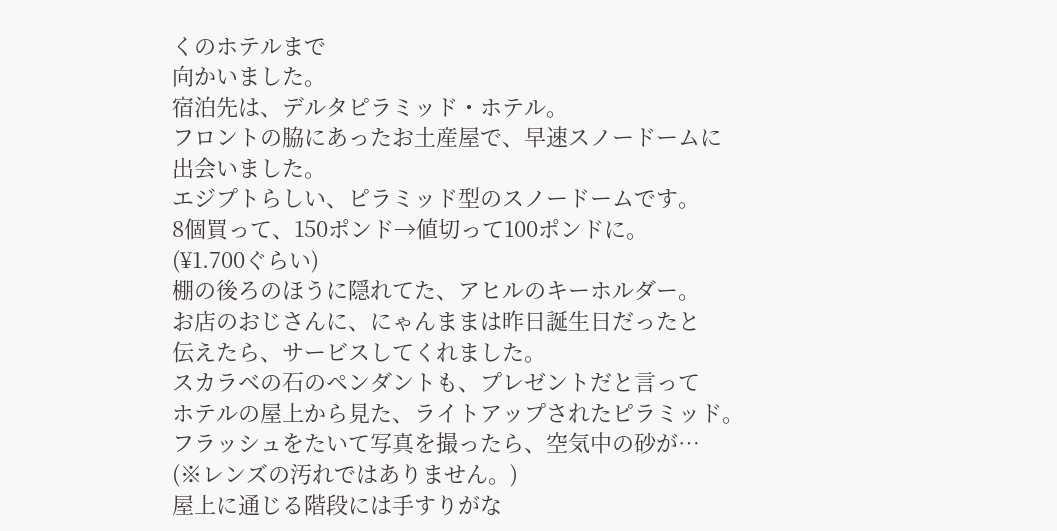くのホテルまで
向かいました。
宿泊先は、デルタピラミッド・ホテル。
フロントの脇にあったお土産屋で、早速スノードームに
出会いました。
エジプトらしい、ピラミッド型のスノードームです。
8個買って、150ポンド→値切って100ポンドに。
(¥1.700ぐらい)
棚の後ろのほうに隠れてた、アヒルのキーホルダー。
お店のおじさんに、にゃんままは昨日誕生日だったと
伝えたら、サービスしてくれました。
スカラベの石のペンダントも、プレゼントだと言って
ホテルの屋上から見た、ライトアップされたピラミッド。
フラッシュをたいて写真を撮ったら、空気中の砂が…
(※レンズの汚れではありません。)
屋上に通じる階段には手すりがな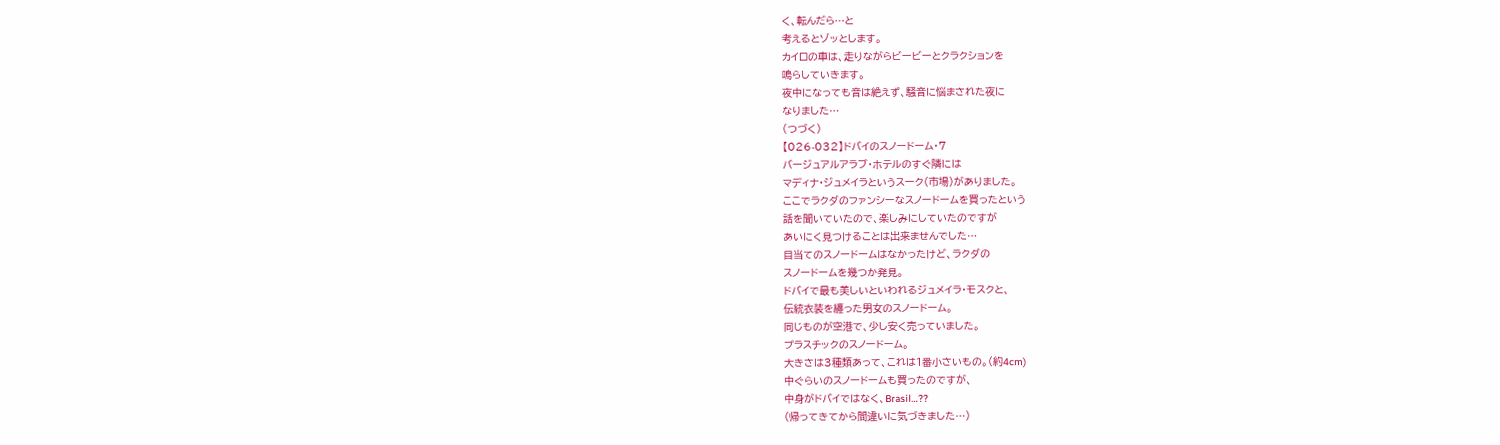く、転んだら…と
考えるとゾッとします。
カイロの車は、走りながらビービーとクラクションを
鳴らしていきます。
夜中になっても音は絶えず、騒音に悩まされた夜に
なりました…
(つづく)
【026-032】ドバイのスノードーム・7
バージュアルアラブ・ホテルのすぐ隣には
マディナ・ジュメイラというスーク(市場)がありました。
ここでラクダのファンシーなスノードームを買ったという
話を聞いていたので、楽しみにしていたのですが
あいにく見つけることは出来ませんでした…
目当てのスノードームはなかったけど、ラクダの
スノードームを幾つか発見。
ドバイで最も美しいといわれるジュメイラ・モスクと、
伝統衣装を纏った男女のスノードーム。
同じものが空港で、少し安く売っていました。
プラスチックのスノードーム。
大きさは3種類あって、これは1番小さいもの。(約4cm)
中ぐらいのスノードームも買ったのですが、
中身がドバイではなく、Brasil…??
(帰ってきてから間違いに気づきました…)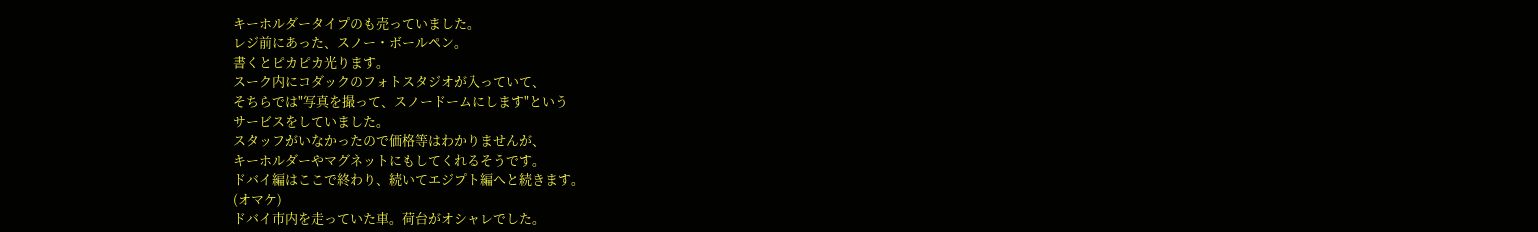キーホルダータイプのも売っていました。
レジ前にあった、スノー・ボールペン。
書くとピカピカ光ります。
スーク内にコダックのフォトスタジオが入っていて、
そちらでは"写真を撮って、スノードームにします"という
サービスをしていました。
スタッフがいなかったので価格等はわかりませんが、
キーホルダーやマグネットにもしてくれるそうです。
ドバイ編はここで終わり、続いてエジプト編へと続きます。
(オマケ)
ドバイ市内を走っていた車。荷台がオシャレでした。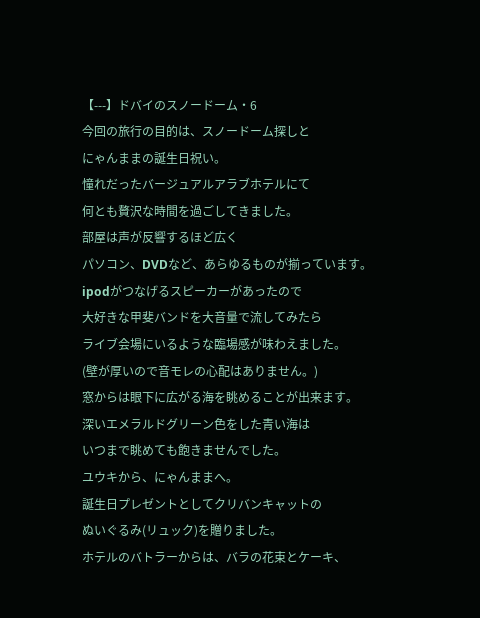【---】ドバイのスノードーム・6
今回の旅行の目的は、スノードーム探しと
にゃんままの誕生日祝い。
憧れだったバージュアルアラブホテルにて
何とも贅沢な時間を過ごしてきました。
部屋は声が反響するほど広く
パソコン、DVDなど、あらゆるものが揃っています。
ipodがつなげるスピーカーがあったので
大好きな甲斐バンドを大音量で流してみたら
ライブ会場にいるような臨場感が味わえました。
(壁が厚いので音モレの心配はありません。)
窓からは眼下に広がる海を眺めることが出来ます。
深いエメラルドグリーン色をした青い海は
いつまで眺めても飽きませんでした。
ユウキから、にゃんままへ。
誕生日プレゼントとしてクリバンキャットの
ぬいぐるみ(リュック)を贈りました。
ホテルのバトラーからは、バラの花束とケーキ、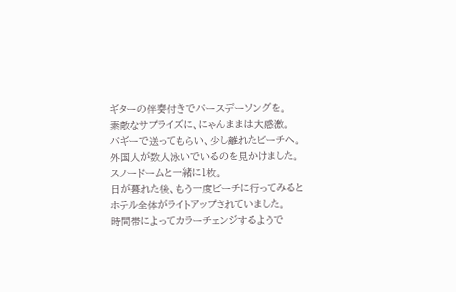ギターの伴奏付きでバースデーソングを。
素敵なサプライズに、にゃんままは大感激。
バギーで送ってもらい、少し離れたビーチへ。
外国人が数人泳いでいるのを見かけました。
スノードームと一緒に1枚。
日が暮れた後、もう一度ビーチに行ってみると
ホテル全体がライトアップされていました。
時間帯によってカラーチェンジするようで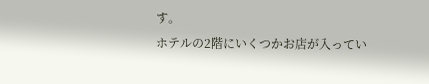す。
ホテルの2階にいくつかお店が入ってい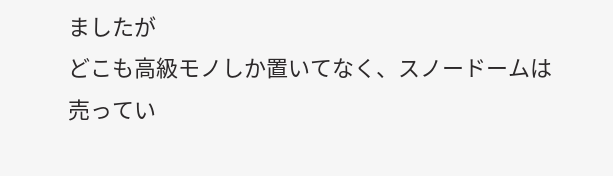ましたが
どこも高級モノしか置いてなく、スノードームは
売ってい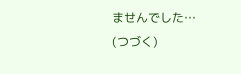ませんでした…
(つづく)